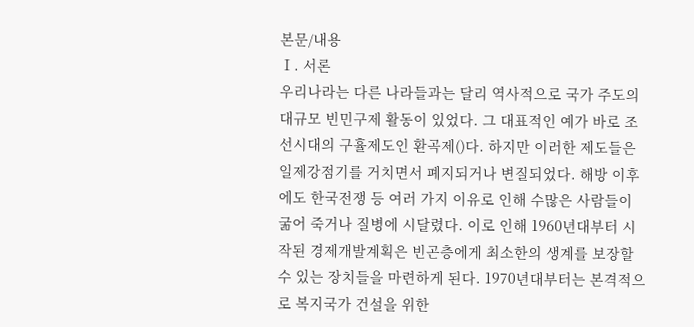본문/내용
Ⅰ. 서론
우리나라는 다른 나라들과는 달리 역사적으로 국가 주도의 대규모 빈민구제 활동이 있었다. 그 대표적인 예가 바로 조선시대의 구휼제도인 환곡제()다. 하지만 이러한 제도들은 일제강점기를 거치면서 폐지되거나 변질되었다. 해방 이후에도 한국전쟁 등 여러 가지 이유로 인해 수많은 사람들이 굶어 죽거나 질병에 시달렸다. 이로 인해 1960년대부터 시작된 경제개발계획은 빈곤층에게 최소한의 생계를 보장할 수 있는 장치들을 마련하게 된다. 1970년대부터는 본격적으로 복지국가 건설을 위한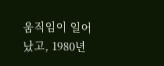움직임이 일어났고, 1980년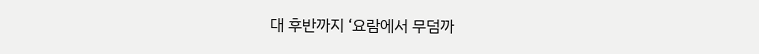대 후반까지 ‘요람에서 무덤까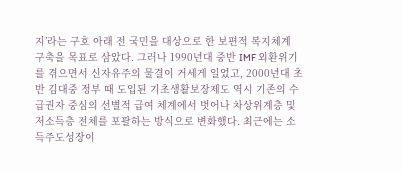지’라는 구호 아래 전 국민을 대상으로 한 보편적 복지체계 구축을 목표로 삼았다. 그러나 1990년대 중반 IMF 외환위기를 겪으면서 신자유주의 물결이 거세게 일었고, 2000년대 초반 김대중 정부 때 도입된 기초생활보장제도 역시 기존의 수급권자 중심의 선별적 급여 체계에서 벗어나 차상위계층 및 저소득층 전체를 포괄하는 방식으로 변화했다. 최근에는 소득주도성장이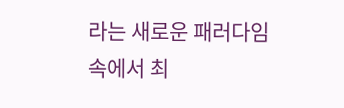라는 새로운 패러다임 속에서 최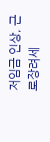저임금 인상, 근로장려세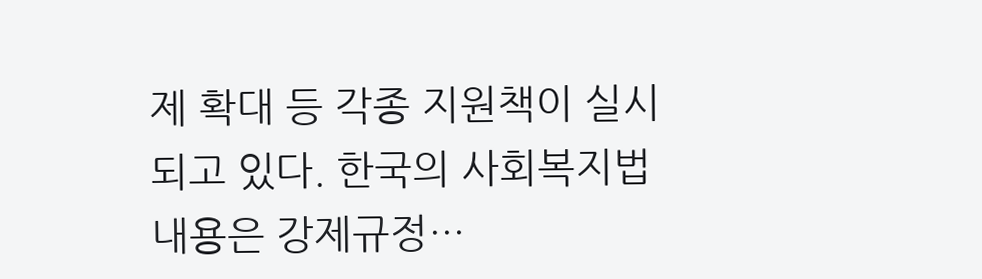제 확대 등 각종 지원책이 실시되고 있다. 한국의 사회복지법 내용은 강제규정…